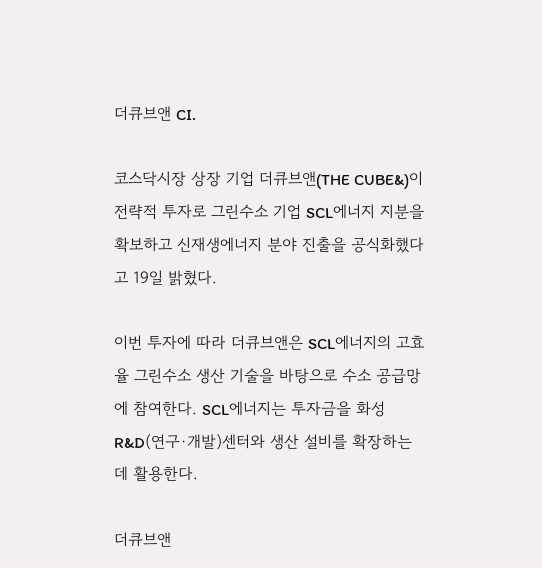더큐브앤 CI.

코스닥시장 상장 기업 더큐브앤(THE CUBE&)이 전략적 투자로 그린수소 기업 SCL에너지 지분을 확보하고 신재생에너지 분야 진출을 공식화했다고 19일 밝혔다.

이번 투자에 따라 더큐브앤은 SCL에너지의 고효율 그린수소 생산 기술을 바탕으로 수소 공급망에 참여한다. SCL에너지는 투자금을 화성 R&D(연구·개발)센터와 생산 설비를 확장하는 데 활용한다.

더큐브앤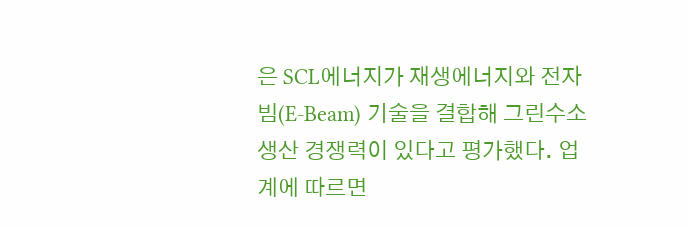은 SCL에너지가 재생에너지와 전자빔(E-Beam) 기술을 결합해 그린수소 생산 경쟁력이 있다고 평가했다. 업계에 따르면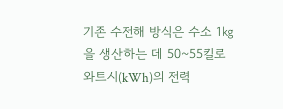기존 수전해 방식은 수소 1㎏을 생산하는 데 50~55킬로와트시(kWh)의 전력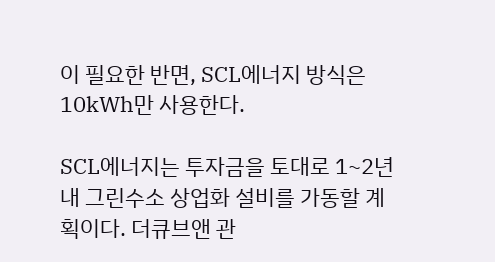이 필요한 반면, SCL에너지 방식은 10kWh만 사용한다.

SCL에너지는 투자금을 토대로 1~2년 내 그린수소 상업화 설비를 가동할 계획이다. 더큐브앤 관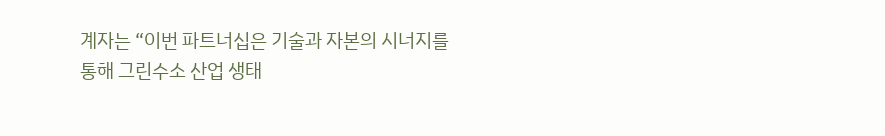계자는 “이번 파트너십은 기술과 자본의 시너지를 통해 그린수소 산업 생태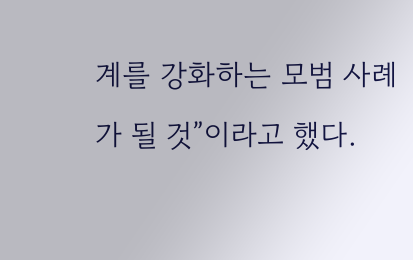계를 강화하는 모범 사례가 될 것”이라고 했다.